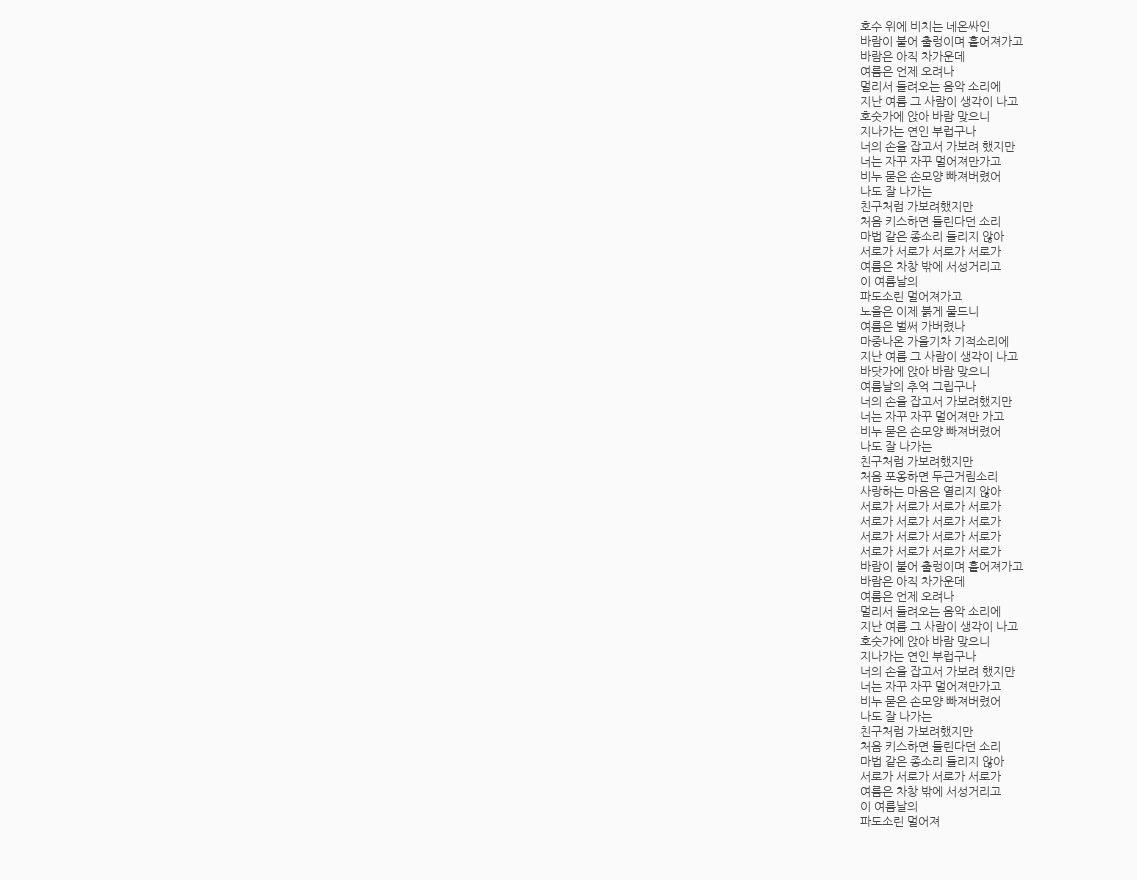호수 위에 비치는 네온싸인
바람이 불어 출렁이며 흩어져가고
바람은 아직 차가운데
여름은 언제 오려나
멀리서 들려오는 음악 소리에
지난 여름 그 사람이 생각이 나고
호숫가에 앉아 바람 맞으니
지나가는 연인 부럽구나
너의 손을 잡고서 가보려 했지만
너는 자꾸 자꾸 멀어져만가고
비누 묻은 손모양 빠져버렸어
나도 잘 나가는
친구처럼 가보려했지만
처음 키스하면 들린다던 소리
마법 같은 종소리 들리지 않아
서로가 서로가 서로가 서로가
여름은 차창 밖에 서성거리고
이 여름날의
파도소린 멀어져가고
노을은 이제 붉게 물드니
여름은 벌써 가버렸나
마중나온 가을기차 기적소리에
지난 여름 그 사람이 생각이 나고
바닷가에 앉아 바람 맞으니
여름날의 추억 그립구나
너의 손을 잡고서 가보려했지만
너는 자꾸 자꾸 멀어져만 가고
비누 묻은 손모양 빠져버렸어
나도 잘 나가는
친구처럼 가보려했지만
처음 포옹하면 두근거림소리
사랑하는 마음은 열리지 않아
서로가 서로가 서로가 서로가
서로가 서로가 서로가 서로가
서로가 서로가 서로가 서로가
서로가 서로가 서로가 서로가
바람이 불어 출렁이며 흩어져가고
바람은 아직 차가운데
여름은 언제 오려나
멀리서 들려오는 음악 소리에
지난 여름 그 사람이 생각이 나고
호숫가에 앉아 바람 맞으니
지나가는 연인 부럽구나
너의 손을 잡고서 가보려 했지만
너는 자꾸 자꾸 멀어져만가고
비누 묻은 손모양 빠져버렸어
나도 잘 나가는
친구처럼 가보려했지만
처음 키스하면 들린다던 소리
마법 같은 종소리 들리지 않아
서로가 서로가 서로가 서로가
여름은 차창 밖에 서성거리고
이 여름날의
파도소린 멀어져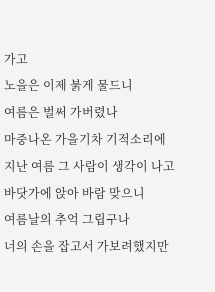가고
노을은 이제 붉게 물드니
여름은 벌써 가버렸나
마중나온 가을기차 기적소리에
지난 여름 그 사람이 생각이 나고
바닷가에 앉아 바람 맞으니
여름날의 추억 그립구나
너의 손을 잡고서 가보려했지만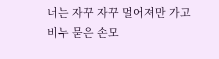너는 자꾸 자꾸 멀어져만 가고
비누 묻은 손모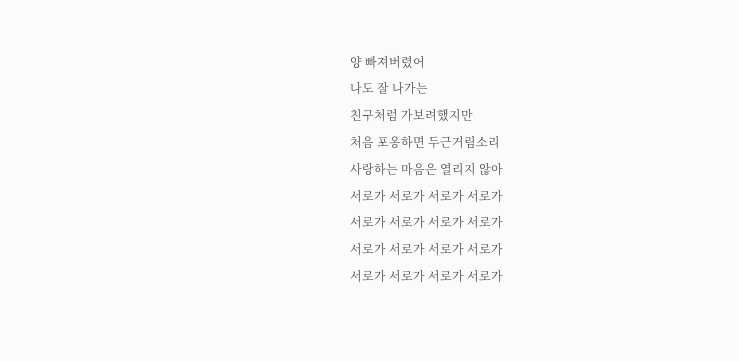양 빠져버렸어
나도 잘 나가는
친구처럼 가보려했지만
처음 포옹하면 두근거림소리
사랑하는 마음은 열리지 않아
서로가 서로가 서로가 서로가
서로가 서로가 서로가 서로가
서로가 서로가 서로가 서로가
서로가 서로가 서로가 서로가